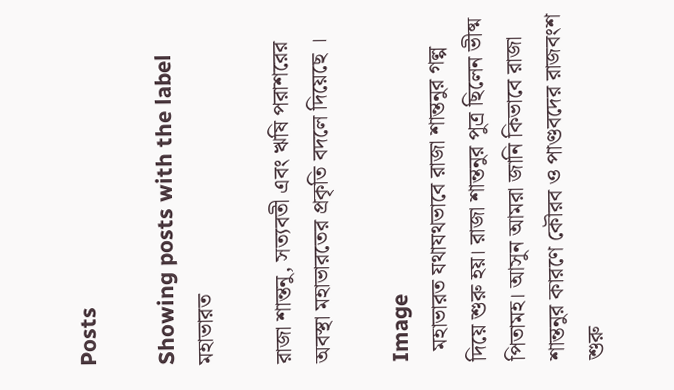Posts

Showing posts with the label মহাভারত

রাজা শান্তনু, সত্যবতী এবং ঋষি পরাশরের অবস্থা মহাভারতের প্রকৃতি বদলে দিয়েছে ।

Image
  মহাভারত যথাযথভাবে রাজা শান্তনুর গল্প দিয়ে শুরু হয়। রাজা শান্তনুর পুত্র ছিলেন ভীষ্ম পিতামহ। আসুন আমরা জানি কিভাবে রাজা শান্তনুর কারণে কৌরব ও পাণ্ডবদের রাজবংশ শুরু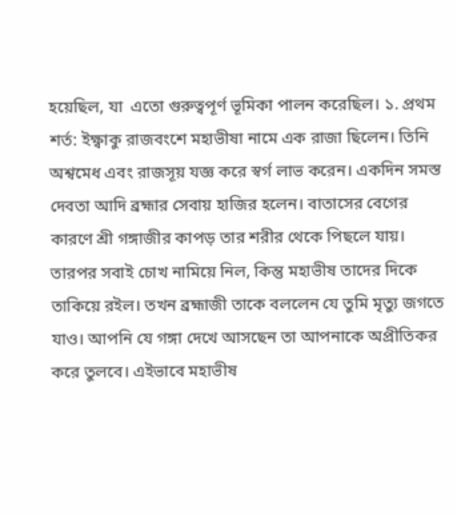হয়েছিল, যা  এতো গুরুত্বপূর্ণ ভূমিকা পালন করেছিল। ১. প্রথম শর্ত: ইক্ষ্বাকু রাজবংশে মহাভীষা নামে এক রাজা ছিলেন। তিনি অশ্বমেধ এবং রাজসূয় যজ্ঞ করে স্বর্গ লাভ করেন। একদিন সমস্ত দেবতা আদি ব্রহ্মার সেবায় হাজির হলেন। বাতাসের বেগের কারণে শ্রী গঙ্গাজীর কাপড় তার শরীর থেকে পিছলে যায়। তারপর সবাই চোখ নামিয়ে নিল, কিন্তু মহাভীষ তাদের দিকে তাকিয়ে রইল। তখন ব্রহ্মাজী তাকে বললেন যে তুমি মৃত্যু জগতে যাও। আপনি যে গঙ্গা দেখে আসছেন তা আপনাকে অপ্রীতিকর করে তুলবে। এইভাবে মহাভীষ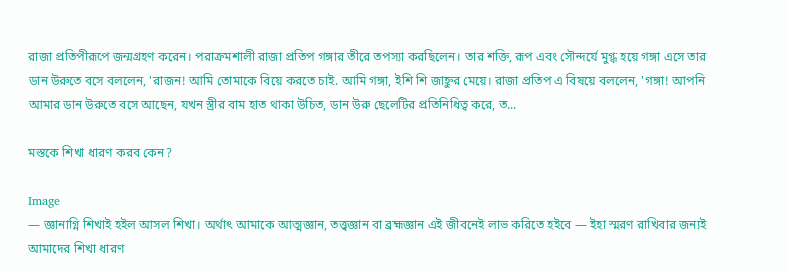রাজা প্রতিপীরূপে জন্মগ্রহণ করেন। পরাক্রমশালী রাজা প্রতিপ গঙ্গার তীরে তপস্যা করছিলেন। তার শক্তি, রূপ এবং সৌন্দর্যে মুগ্ধ হয়ে গঙ্গা এসে তার ডান উরুতে বসে বললেন, 'রাজন! আমি তোমাকে বিয়ে করতে চাই. আমি গঙ্গা, ইশি শি জাহ্নুর মেয়ে। রাজা প্রতিপ এ বিষয়ে বললেন, 'গঙ্গা! আপনি আমার ডান উরুতে বসে আছেন, যখন স্ত্রীর বাম হাত থাকা উচিত, ডান উরু ছেলেটির প্রতিনিধিত্ব করে, ত...

মস্তকে শিখা ধারণ করব কেন?

Image
— জ্ঞানাগ্নি শিখাই হইল আসল শিখা। অর্থাৎ আমাকে আত্মজ্ঞান, তত্ত্বজ্ঞান বা ব্রহ্মজ্ঞান এই জীবনেই লাভ করিতে হইবে — ইহা স্মরণ রাখিবার জন্যই আমাদের শিখা ধারণ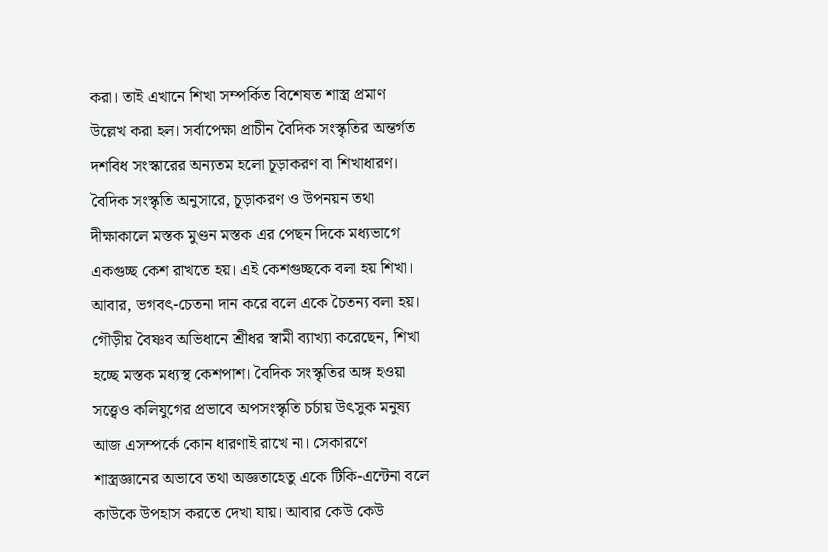করা। তাই এখানে শিখা সম্পর্কিত বিশেষত শাস্ত্র প্রমাণ উল্লেখ করা হল। সর্বাপেক্ষা প্রাচীন বৈদিক সংস্কৃতির অন্তর্গত দশবিধ সংস্কারের অন্যতম হলো চূড়াকরণ বা শিখাধারণ। বৈদিক সংস্কৃতি অনুসারে, চূড়াকরণ ও উপনয়ন তথা দীক্ষাকালে মস্তক মুণ্ডন মস্তক এর পেছন দিকে মধ্যভাগে একগুচ্ছ কেশ রাখতে হয়। এই কেশগুচ্ছকে বলা হয় শিখা। আবার, ভগবৎ-চেতনা দান করে বলে একে চৈতন্য বলা হয়। গৌড়ীয় বৈষ্ণব অভিধানে শ্রীধর স্বামী ব্যাখ্যা করেছেন, শিখা হচ্ছে মস্তক মধ্যস্থ কেশপাশ। বৈদিক সংস্কৃতির অঙ্গ হওয়া সত্ত্বেও কলিযুগের প্রভাবে অপসংস্কৃতি চর্চায় উৎসুক মনুষ্য আজ এসম্পর্কে কোন ধারণাই রাখে না। সেকারণে শাস্ত্রজ্ঞানের অভাবে তথা অজ্ঞতাহেতু একে টিকি-এন্টেনা বলে কাউকে উপহাস করতে দেখা যায়। আবার কেউ কেউ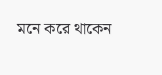মনে করে থাকেন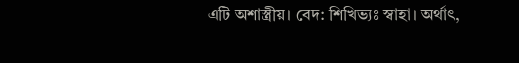এটি অশাস্ত্রীয়। বেদ: শিখিভ্যঃ স্বাহা। অর্থাৎ,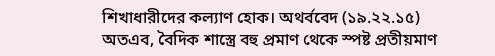শিখাধারীদের কল্যাণ হোক। অথর্ববেদ (১৯.২২.১৫) অতএব, বৈদিক শাস্ত্রে বহু প্রমাণ থেকে স্পষ্ট প্রতীয়মাণ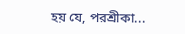হয় যে, পরশ্রীকা...